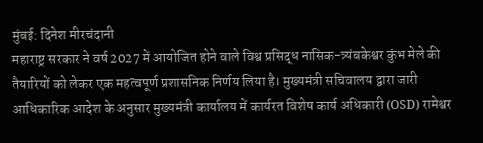मुंबई: दिनेश मीरचंदानी
महाराष्ट्र सरकार ने वर्ष 2027 में आयोजित होने वाले विश्व प्रसिद्ध नासिक-त्र्यंबकेश्वर कुंभ मेले की तैयारियों को लेकर एक महत्वपूर्ण प्रशासनिक निर्णय लिया है। मुख्यमंत्री सचिवालय द्वारा जारी आधिकारिक आदेश के अनुसार मुख्यमंत्री कार्यालय में कार्यरत विशेष कार्य अधिकारी (OSD) रामेश्वर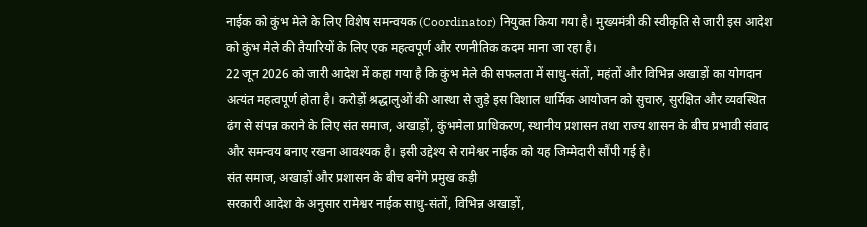नाईक को कुंभ मेले के लिए विशेष समन्वयक (Coordinator) नियुक्त किया गया है। मुख्यमंत्री की स्वीकृति से जारी इस आदेश को कुंभ मेले की तैयारियों के लिए एक महत्वपूर्ण और रणनीतिक कदम माना जा रहा है।
22 जून 2026 को जारी आदेश में कहा गया है कि कुंभ मेले की सफलता में साधु-संतों, महंतों और विभिन्न अखाड़ों का योगदान अत्यंत महत्वपूर्ण होता है। करोड़ों श्रद्धालुओं की आस्था से जुड़े इस विशाल धार्मिक आयोजन को सुचारु, सुरक्षित और व्यवस्थित ढंग से संपन्न कराने के लिए संत समाज, अखाड़ों, कुंभमेला प्राधिकरण, स्थानीय प्रशासन तथा राज्य शासन के बीच प्रभावी संवाद और समन्वय बनाए रखना आवश्यक है। इसी उद्देश्य से रामेश्वर नाईक को यह जिम्मेदारी सौंपी गई है।
संत समाज, अखाड़ों और प्रशासन के बीच बनेंगे प्रमुख कड़ी
सरकारी आदेश के अनुसार रामेश्वर नाईक साधु-संतों, विभिन्न अखाड़ों,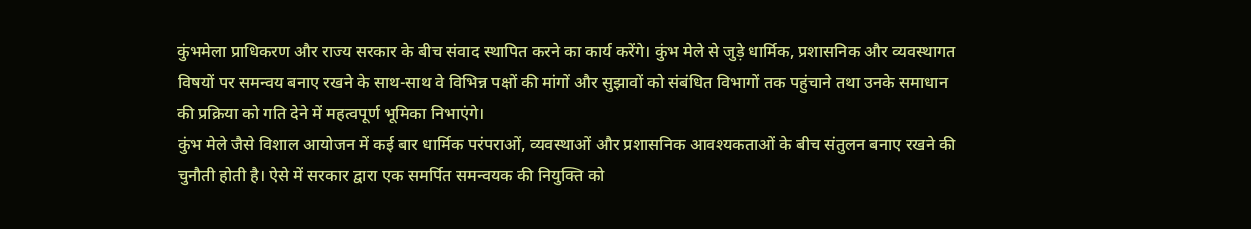कुंभमेला प्राधिकरण और राज्य सरकार के बीच संवाद स्थापित करने का कार्य करेंगे। कुंभ मेले से जुड़े धार्मिक, प्रशासनिक और व्यवस्थागत विषयों पर समन्वय बनाए रखने के साथ-साथ वे विभिन्न पक्षों की मांगों और सुझावों को संबंधित विभागों तक पहुंचाने तथा उनके समाधान की प्रक्रिया को गति देने में महत्वपूर्ण भूमिका निभाएंगे।
कुंभ मेले जैसे विशाल आयोजन में कई बार धार्मिक परंपराओं, व्यवस्थाओं और प्रशासनिक आवश्यकताओं के बीच संतुलन बनाए रखने की चुनौती होती है। ऐसे में सरकार द्वारा एक समर्पित समन्वयक की नियुक्ति को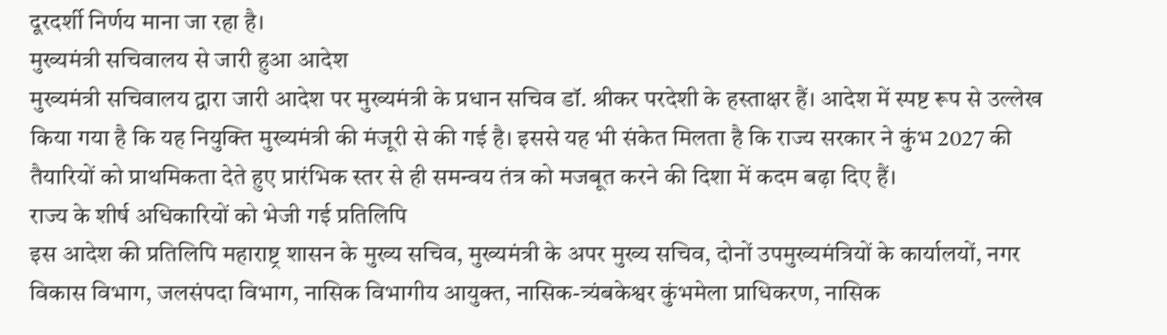दूरदर्शी निर्णय माना जा रहा है।
मुख्यमंत्री सचिवालय से जारी हुआ आदेश
मुख्यमंत्री सचिवालय द्वारा जारी आदेश पर मुख्यमंत्री के प्रधान सचिव डॉ. श्रीकर परदेशी के हस्ताक्षर हैं। आदेश में स्पष्ट रूप से उल्लेख किया गया है कि यह नियुक्ति मुख्यमंत्री की मंजूरी से की गई है। इससे यह भी संकेत मिलता है कि राज्य सरकार ने कुंभ 2027 की तैयारियों को प्राथमिकता देते हुए प्रारंभिक स्तर से ही समन्वय तंत्र को मजबूत करने की दिशा में कदम बढ़ा दिए हैं।
राज्य के शीर्ष अधिकारियों को भेजी गई प्रतिलिपि
इस आदेश की प्रतिलिपि महाराष्ट्र शासन के मुख्य सचिव, मुख्यमंत्री के अपर मुख्य सचिव, दोनों उपमुख्यमंत्रियों के कार्यालयों, नगर विकास विभाग, जलसंपदा विभाग, नासिक विभागीय आयुक्त, नासिक-त्र्यंबकेश्वर कुंभमेला प्राधिकरण, नासिक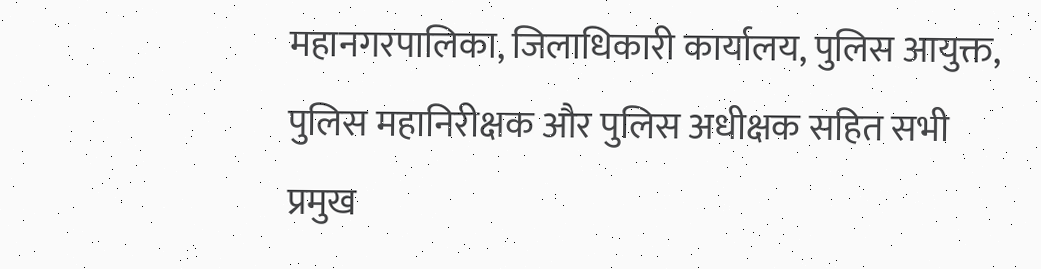महानगरपालिका, जिलाधिकारी कार्यालय, पुलिस आयुक्त, पुलिस महानिरीक्षक और पुलिस अधीक्षक सहित सभी प्रमुख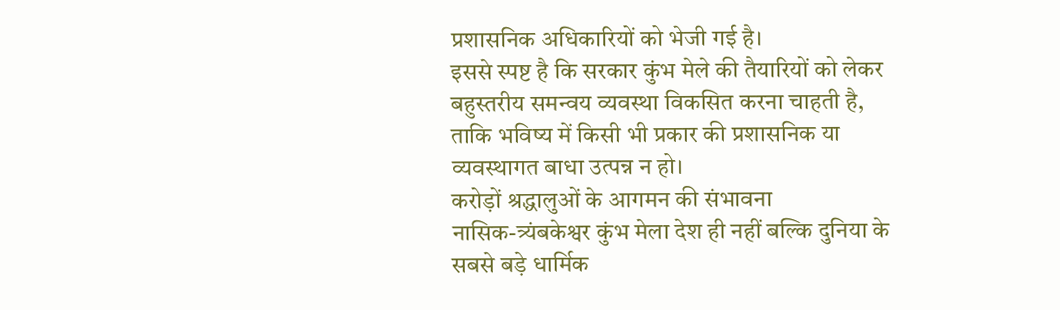प्रशासनिक अधिकारियों को भेजी गई है।
इससे स्पष्ट है कि सरकार कुंभ मेले की तैयारियों को लेकर बहुस्तरीय समन्वय व्यवस्था विकसित करना चाहती है, ताकि भविष्य में किसी भी प्रकार की प्रशासनिक या व्यवस्थागत बाधा उत्पन्न न हो।
करोड़ों श्रद्धालुओं के आगमन की संभावना
नासिक-त्र्यंबकेश्वर कुंभ मेला देश ही नहीं बल्कि दुनिया के सबसे बड़े धार्मिक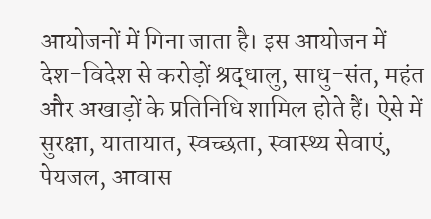आयोजनों में गिना जाता है। इस आयोजन में देश-विदेश से करोड़ों श्रद्धालु, साधु-संत, महंत और अखाड़ों के प्रतिनिधि शामिल होते हैं। ऐसे में सुरक्षा, यातायात, स्वच्छता, स्वास्थ्य सेवाएं, पेयजल, आवास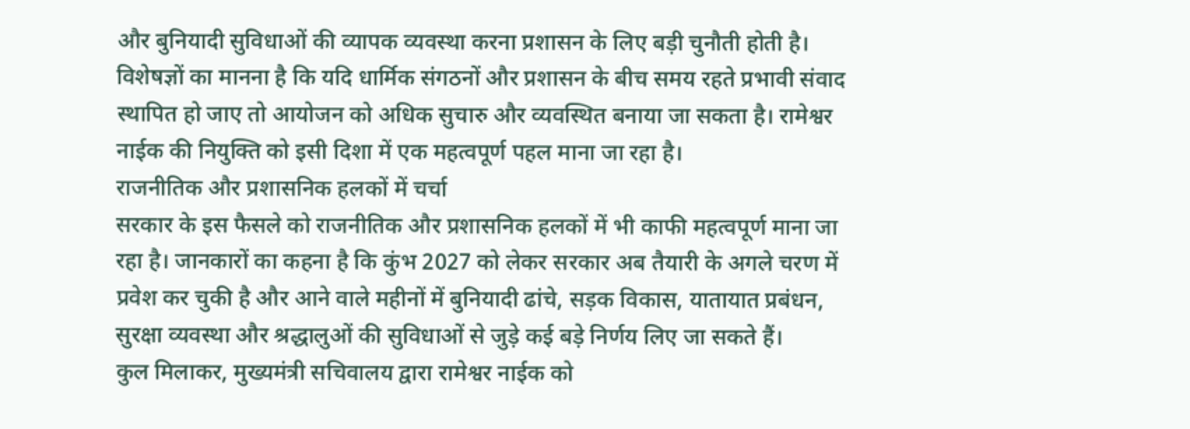और बुनियादी सुविधाओं की व्यापक व्यवस्था करना प्रशासन के लिए बड़ी चुनौती होती है।
विशेषज्ञों का मानना है कि यदि धार्मिक संगठनों और प्रशासन के बीच समय रहते प्रभावी संवाद स्थापित हो जाए तो आयोजन को अधिक सुचारु और व्यवस्थित बनाया जा सकता है। रामेश्वर नाईक की नियुक्ति को इसी दिशा में एक महत्वपूर्ण पहल माना जा रहा है।
राजनीतिक और प्रशासनिक हलकों में चर्चा
सरकार के इस फैसले को राजनीतिक और प्रशासनिक हलकों में भी काफी महत्वपूर्ण माना जा रहा है। जानकारों का कहना है कि कुंभ 2027 को लेकर सरकार अब तैयारी के अगले चरण में प्रवेश कर चुकी है और आने वाले महीनों में बुनियादी ढांचे, सड़क विकास, यातायात प्रबंधन, सुरक्षा व्यवस्था और श्रद्धालुओं की सुविधाओं से जुड़े कई बड़े निर्णय लिए जा सकते हैं।
कुल मिलाकर, मुख्यमंत्री सचिवालय द्वारा रामेश्वर नाईक को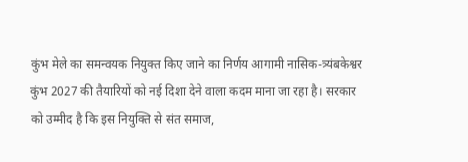कुंभ मेले का समन्वयक नियुक्त किए जाने का निर्णय आगामी नासिक-त्र्यंबकेश्वर कुंभ 2027 की तैयारियों को नई दिशा देने वाला कदम माना जा रहा है। सरकार को उम्मीद है कि इस नियुक्ति से संत समाज,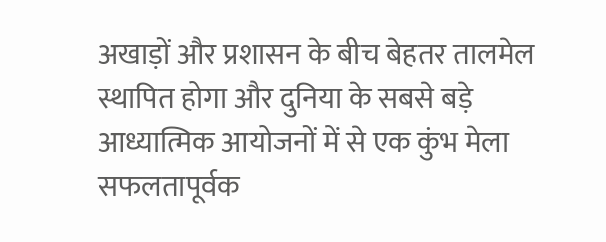अखाड़ों और प्रशासन के बीच बेहतर तालमेल स्थापित होगा और दुनिया के सबसे बड़े आध्यात्मिक आयोजनों में से एक कुंभ मेला सफलतापूर्वक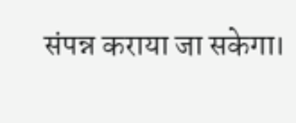संपन्न कराया जा सकेगा।